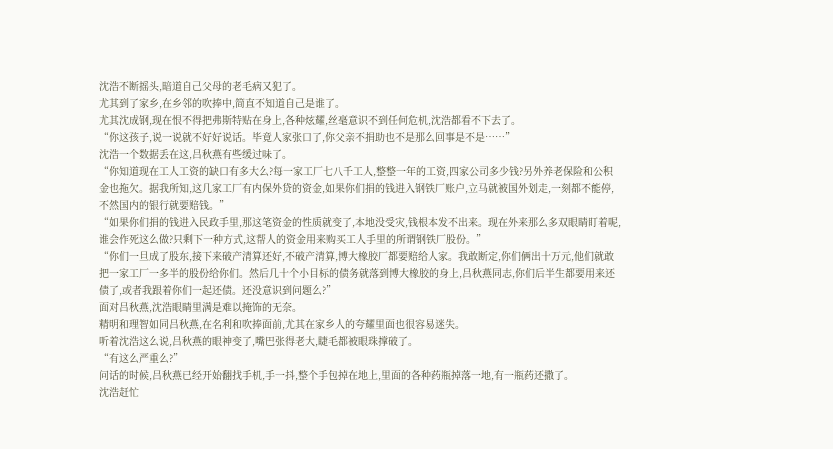沈浩不断摇头,暗道自己父母的老毛病又犯了。
尤其到了家乡,在乡邻的吹捧中,简直不知道自己是谁了。
尤其沈成钢,现在恨不得把弗斯特贴在身上,各种炫耀,丝毫意识不到任何危机,沈浩都看不下去了。
“你这孩子,说一说就不好好说话。毕竟人家张口了,你父亲不捐助也不是那么回事是不是……”
沈浩一个数据丢在这,吕秋燕有些缓过味了。
“你知道现在工人工资的缺口有多大么?每一家工厂七八千工人,整整一年的工资,四家公司多少钱?另外养老保险和公积金也拖欠。据我所知,这几家工厂有内保外贷的资金,如果你们捐的钱进入钢铁厂账户,立马就被国外划走,一刻都不能停,不然国内的银行就要赔钱。”
“如果你们捐的钱进入民政手里,那这笔资金的性质就变了,本地没受灾,钱根本发不出来。现在外来那么多双眼睛盯着呢,谁会作死这么做?只剩下一种方式,这帮人的资金用来购买工人手里的所谓钢铁厂股份。”
“你们一旦成了股东,接下来破产清算还好,不破产清算,博大橡胶厂都要赔给人家。我敢断定,你们俩出十万元,他们就敢把一家工厂一多半的股份给你们。然后几十个小目标的债务就落到博大橡胶的身上,吕秋燕同志,你们后半生都要用来还债了,或者我跟着你们一起还债。还没意识到问题么?”
面对吕秋燕,沈浩眼睛里满是难以掩饰的无奈。
精明和理智如同吕秋燕,在名利和吹捧面前,尤其在家乡人的夸耀里面也很容易迷失。
听着沈浩这么说,吕秋燕的眼神变了,嘴巴张得老大,睫毛都被眼珠撑破了。
“有这么严重么?”
问话的时候,吕秋燕已经开始翻找手机,手一抖,整个手包掉在地上,里面的各种药瓶掉落一地,有一瓶药还撒了。
沈浩赶忙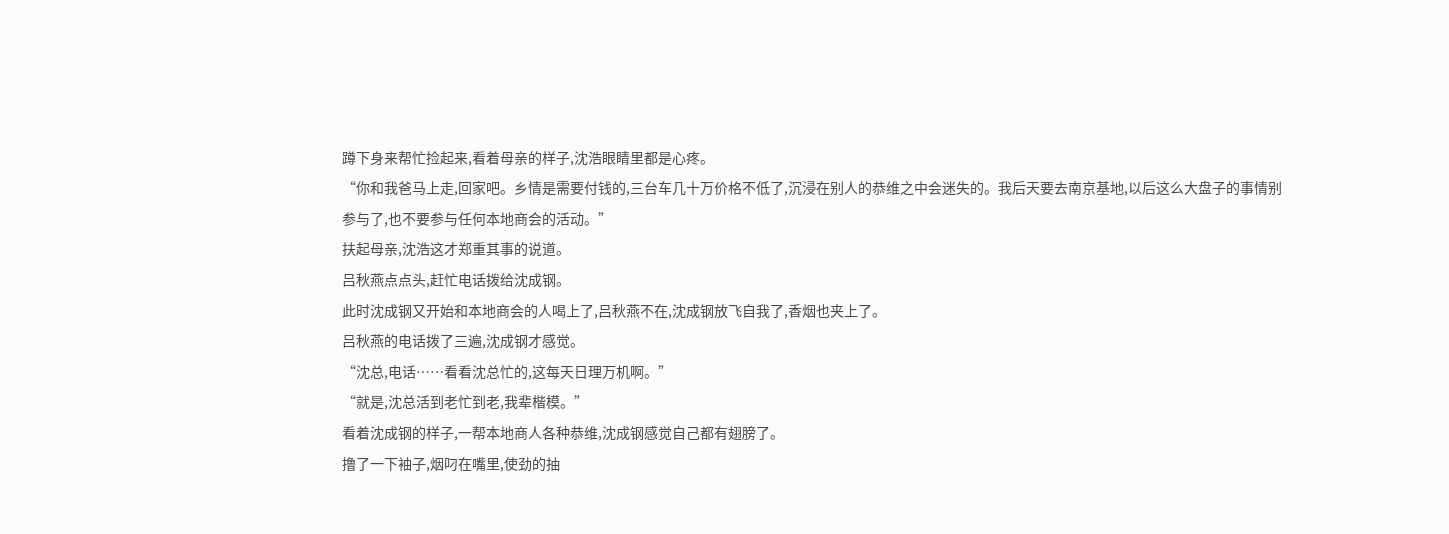蹲下身来帮忙捡起来,看着母亲的样子,沈浩眼睛里都是心疼。
“你和我爸马上走,回家吧。乡情是需要付钱的,三台车几十万价格不低了,沉浸在别人的恭维之中会迷失的。我后天要去南京基地,以后这么大盘子的事情别参与了,也不要参与任何本地商会的活动。”
扶起母亲,沈浩这才郑重其事的说道。
吕秋燕点点头,赶忙电话拨给沈成钢。
此时沈成钢又开始和本地商会的人喝上了,吕秋燕不在,沈成钢放飞自我了,香烟也夹上了。
吕秋燕的电话拨了三遍,沈成钢才感觉。
“沈总,电话……看看沈总忙的,这每天日理万机啊。”
“就是,沈总活到老忙到老,我辈楷模。”
看着沈成钢的样子,一帮本地商人各种恭维,沈成钢感觉自己都有翅膀了。
撸了一下袖子,烟叼在嘴里,使劲的抽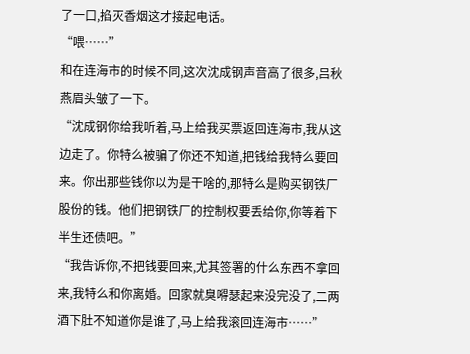了一口,掐灭香烟这才接起电话。
“喂……”
和在连海市的时候不同,这次沈成钢声音高了很多,吕秋燕眉头皱了一下。
“沈成钢你给我听着,马上给我买票返回连海市,我从这边走了。你特么被骗了你还不知道,把钱给我特么要回来。你出那些钱你以为是干啥的,那特么是购买钢铁厂股份的钱。他们把钢铁厂的控制权要丢给你,你等着下半生还债吧。”
“我告诉你,不把钱要回来,尤其签署的什么东西不拿回来,我特么和你离婚。回家就臭嘚瑟起来没完没了,二两酒下肚不知道你是谁了,马上给我滚回连海市……”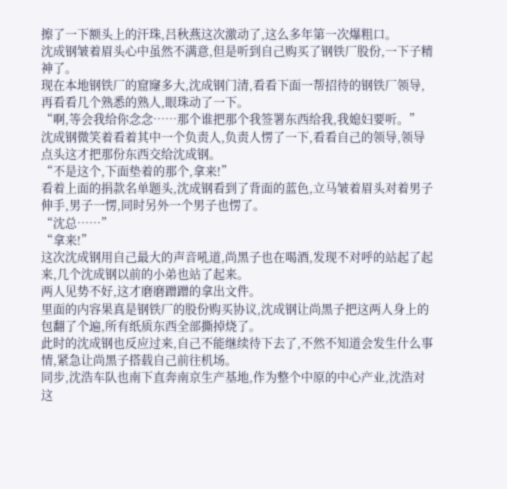擦了一下额头上的汗珠,吕秋燕这次激动了,这么多年第一次爆粗口。
沈成钢皱着眉头心中虽然不满意,但是听到自己购买了钢铁厂股份,一下子精神了。
现在本地钢铁厂的窟窿多大,沈成钢门清,看看下面一帮招待的钢铁厂领导,再看看几个熟悉的熟人,眼珠动了一下。
“啊,等会我给你念念……那个谁把那个我签署东西给我,我媳妇要听。”
沈成钢微笑着看着其中一个负责人,负责人愣了一下,看看自己的领导,领导点头这才把那份东西交给沈成钢。
“不是这个,下面垫着的那个,拿来!”
看着上面的捐款名单题头,沈成钢看到了背面的蓝色,立马皱着眉头对着男子伸手,男子一愣,同时另外一个男子也愣了。
“沈总……”
“拿来!”
这次沈成钢用自己最大的声音吼道,尚黑子也在喝酒,发现不对呼的站起了起来,几个沈成钢以前的小弟也站了起来。
两人见势不好,这才磨磨蹭蹭的拿出文件。
里面的内容果真是钢铁厂的股份购买协议,沈成钢让尚黑子把这两人身上的包翻了个遍,所有纸质东西全部撕掉烧了。
此时的沈成钢也反应过来,自己不能继续待下去了,不然不知道会发生什么事情,紧急让尚黑子搭载自己前往机场。
同步,沈浩车队也南下直奔南京生产基地,作为整个中原的中心产业,沈浩对这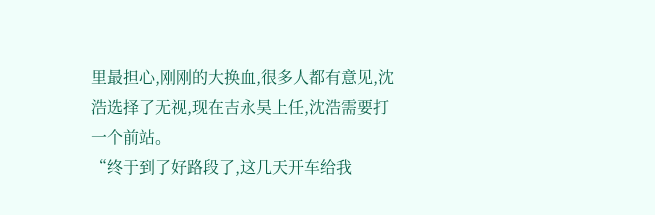里最担心,刚刚的大换血,很多人都有意见,沈浩选择了无视,现在吉永昊上任,沈浩需要打一个前站。
“终于到了好路段了,这几天开车给我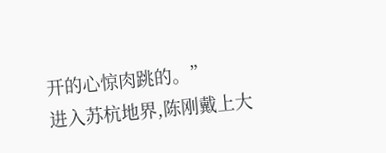开的心惊肉跳的。”
进入苏杭地界,陈刚戴上大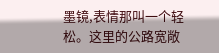墨镜,表情那叫一个轻松。这里的公路宽敞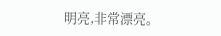明亮,非常漂亮。